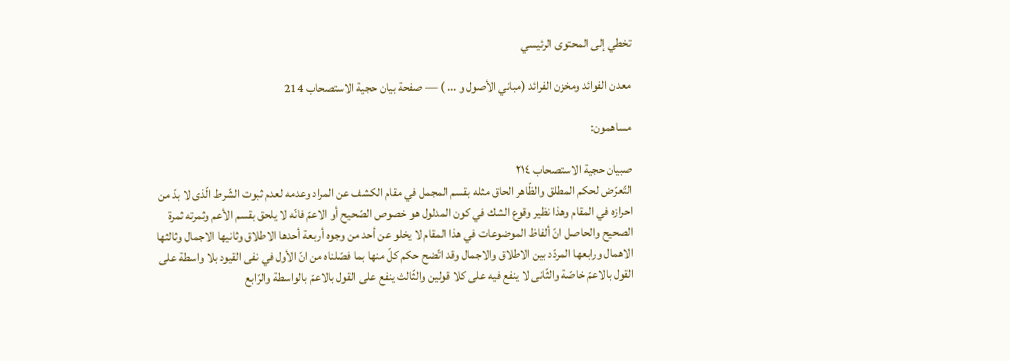تخطي إلى المحتوى الرئيسي

معدن الفوائد ومخزن الفرائد (مباني الأصول و ... ) — صفحة بيان حجية الاستصحاب 214

مساهمون:

صبيان حجية الاستصحاب ٢١٤
التّعرّض لحكم المطلق والظّاهر الحاق مثله بقسم المجمل في مقام الكشف عن المراد وعدمه لعدم ثبوت الشّرط الّذى لا بدّ من احرازه في المقام وهذا نظير وقوع الشك في كون المدلول هو خصوص الصّحيح أو الاعمّ فانّه لا يلحق بقسم الأعم وثمرته ثمرة الصحيح والحاصل انّ ألفاظ الموضوعات في هذا المقام لا يخلو عن أحد من وجوه أربعة أحدها الاطلاق وثانيها الاجمال وثالثها الاهمال ورابعها المردّد بين الاطلاق والاجمال وقد اتّضح حكم كلّ منها بما فصّلناه من انّ الأول في نفى القيود بلا واسطة على القول بالاعمّ خاصّة والثّانى لا ينفع فيه على كلا قولين والثّالث ينفع على القول بالاعمّ بالواسطة والرّابع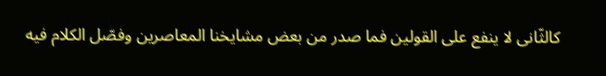كالثّانى لا ينفع على القولين فما صدر من بعض مشايخنا المعاصرين وفصّل الكلام فيه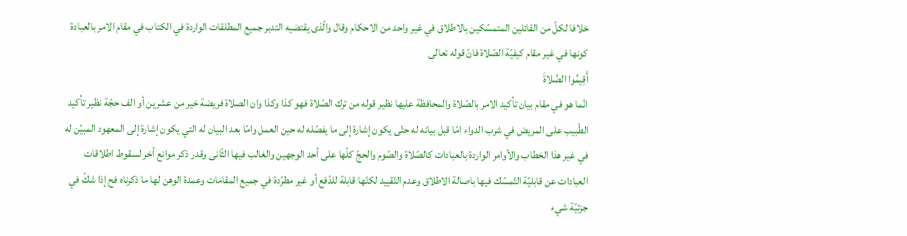خلافا لكلّ من القائلين المتمسّكين بالاطلاق في غير واحد من الاحكام وقال والّذى يقتضيه التدبر جميع المطلقات الواردة في الكتاب في مقام الامر بالعبادة كونها في غير مقام كيفيّة الصّلاة فانّ قوله تعالى
أَقِيمُوا الصَّلاةَ
انّما هو في مقام بيان تأكيد الامر بالصّلاة والمحافظة عليها نظير قوله من ترك الصّلاة فهو كذا وكذا وان الصلاة فريضة خير من عشرين أو الف حجّة نظير تأكيد الطّبيب على المريض في شرب الدواء امّا قبل بيانه له حتّى يكون إشارة إلى ما يفصّله له حين العمل وامّا بعد البيان له التي يكون إشارة إلى المعهود المبيّن له في غير هذا الخطاب والأوامر الواردة بالعبادات كالصّلاة والصّوم والحجّ كلّها على أحد الوجهين والغالب فيها الثّانى وقدر ذكر موانع أخر لسقوط اطلاقات العبادات عن قابليّة التّمسّك فيها باصالة الاطلاق وعدم التّقييد لكنّها قابلة للدّفع أو غير مطرّدة في جميع المقامات وعمدة الوهن لها ما ذكرناه فح إذا شكّ في جزئيّة شيء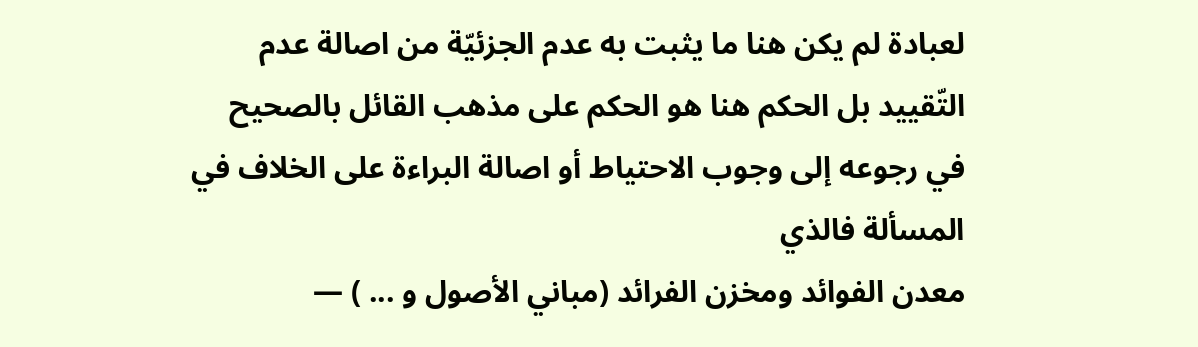لعبادة لم يكن هنا ما يثبت به عدم الجزئيّة من اصالة عدم التّقييد بل الحكم هنا هو الحكم على مذهب القائل بالصحيح في رجوعه إلى وجوب الاحتياط أو اصالة البراءة على الخلاف في المسألة فالذي
معدن الفوائد ومخزن الفرائد (مباني الأصول و ... ) —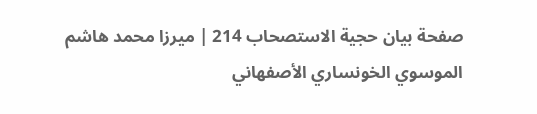صفحة بيان حجية الاستصحاب 214 | ميرزا محمد هاشم الموسوي الخونساري الأصفهاني